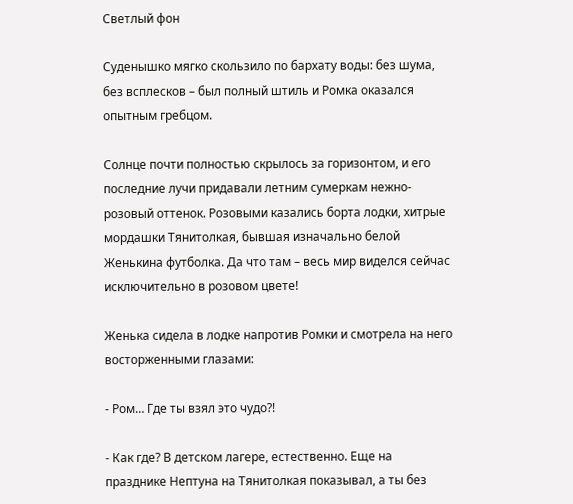Светлый фон

Суденышко мягко скользило по бархату воды: без шума, без всплесков – был полный штиль и Ромка оказался опытным гребцом.

Солнце почти полностью скрылось за горизонтом, и его последние лучи придавали летним сумеркам нежно-розовый оттенок. Розовыми казались борта лодки, хитрые мордашки Тянитолкая, бывшая изначально белой Женькина футболка. Да что там – весь мир виделся сейчас исключительно в розовом цвете!

Женька сидела в лодке напротив Ромки и смотрела на него восторженными глазами:

- Ром… Где ты взял это чудо?!

- Как где? В детском лагере, естественно. Еще на празднике Нептуна на Тянитолкая показывал, а ты без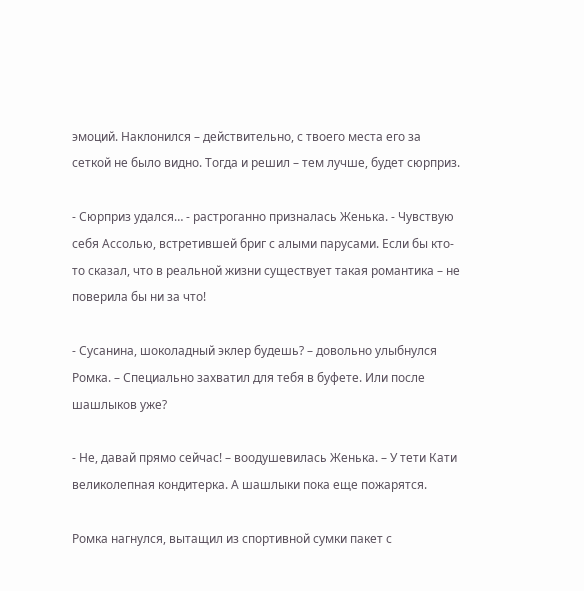эмоций. Наклонился – действительно, с твоего места его за сеткой не было видно. Тогда и решил – тем лучше, будет сюрприз.

- Сюрприз удался… - растроганно призналась Женька. - Чувствую себя Ассолью, встретившей бриг с алыми парусами. Если бы кто-то сказал, что в реальной жизни существует такая романтика – не поверила бы ни за что!

- Сусанина, шоколадный эклер будешь? – довольно улыбнулся Ромка. – Специально захватил для тебя в буфете. Или после шашлыков уже?

- Не, давай прямо сейчас! – воодушевилась Женька. – У тети Кати великолепная кондитерка. А шашлыки пока еще пожарятся.

Ромка нагнулся, вытащил из спортивной сумки пакет с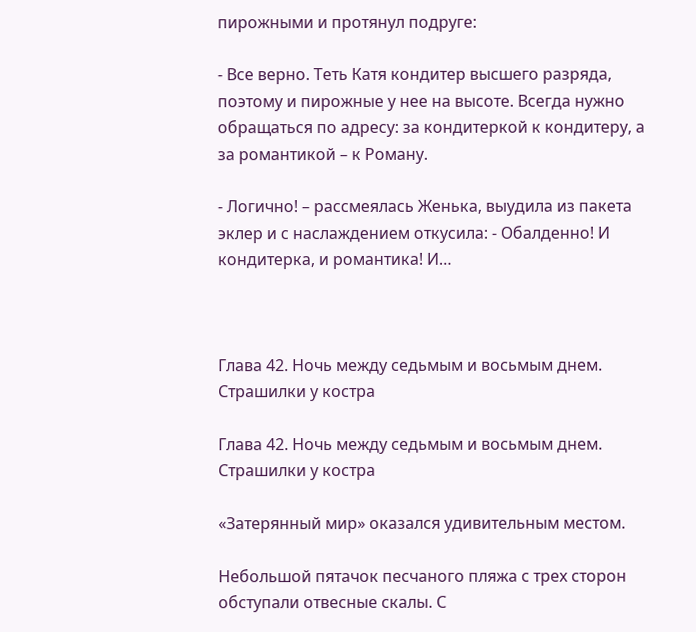пирожными и протянул подруге:

- Все верно. Теть Катя кондитер высшего разряда, поэтому и пирожные у нее на высоте. Всегда нужно обращаться по адресу: за кондитеркой к кондитеру, а за романтикой – к Роману.

- Логично! – рассмеялась Женька, выудила из пакета эклер и с наслаждением откусила: - Обалденно! И кондитерка, и романтика! И…



Глава 42. Ночь между седьмым и восьмым днем. Страшилки у костра

Глава 42. Ночь между седьмым и восьмым днем. Страшилки у костра

«Затерянный мир» оказался удивительным местом.

Небольшой пятачок песчаного пляжа с трех сторон обступали отвесные скалы. С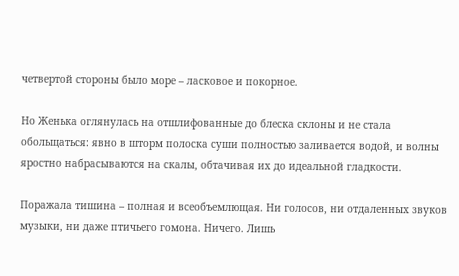четвертой стороны было море – ласковое и покорное.

Но Женька оглянулась на отшлифованные до блеска склоны и не стала обольщаться: явно в шторм полоска суши полностью заливается водой, и волны яростно набрасываются на скалы, обтачивая их до идеальной гладкости.

Поражала тишина – полная и всеобъемлющая. Ни голосов, ни отдаленных звуков музыки, ни даже птичьего гомона. Ничего. Лишь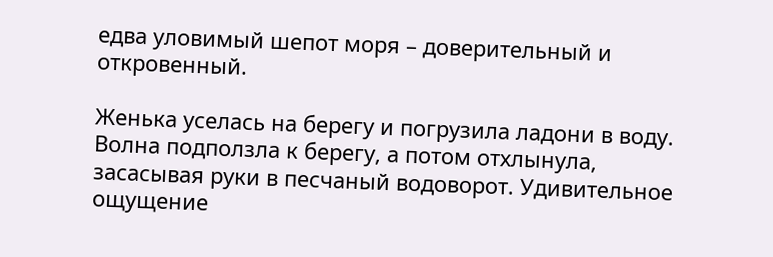едва уловимый шепот моря – доверительный и откровенный.

Женька уселась на берегу и погрузила ладони в воду. Волна подползла к берегу, а потом отхлынула, засасывая руки в песчаный водоворот. Удивительное ощущение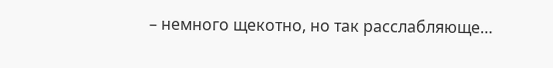– немного щекотно, но так расслабляюще…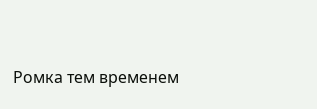Ромка тем временем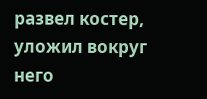развел костер, уложил вокруг него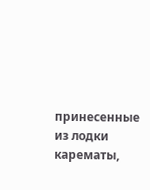принесенные из лодки карематы,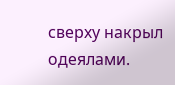сверху накрыл одеялами.